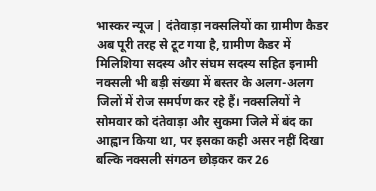भास्कर न्यूज | दंतेवाड़ा नक्सलियों का ग्रामीण कैडर अब पूरी तरह से टूट गया है, ग्रामीण कैडर में मिलिशिया सदस्य और संघम सदस्य सहित इनामी नक्सली भी बड़ी संख्या में बस्तर के अलग-अलग जिलों में रोज समर्पण कर रहे हैं। नक्सलियों ने सोमवार को दंतेवाड़ा और सुकमा जिले में बंद का आह्वान किया था, पर इसका कही असर नहीं दिखा बल्कि नक्सली संगठन छोड़कर कर 26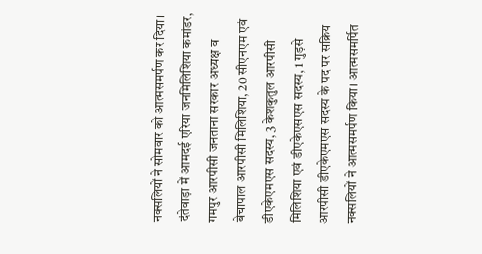नक्सलियों ने सोमवार को आत्मसमर्पण कर दिया। दंतेवाड़ा में आमदई एरिया जनमिलिशिया कमांडर, गमपुर आरपीसी जनताना सरकार अध्यक्ष व बेचापाल आरपीसी मिलिशिया, 20 सीएनएम एवं डीएकेएमएस सदस्य, 3 केशकुतुल आरपीसी मिलिशिया एवं डीएकेएसएस सदस्य, 1 गुड़से आरपीसी डीएकेएमएस सदस्य के पद पर सक्रिय नक्सलियों ने आत्मसमर्पण किया। आत्मसमर्पित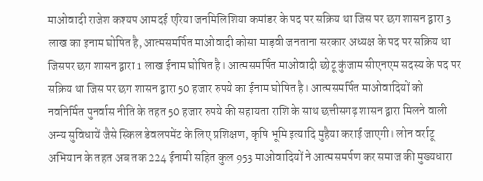माओवादी राजेश कश्यप आमदई एरिया जनमिलिशिया कमांडर के पद पर सक्रिय था जिस पर छग शासन द्वारा 3 लाख का इनाम घोषित है, आत्मसमर्पित माओवादी कोसा माड़वी जनताना सरकार अध्यक्ष के पद पर सक्रिय था जिसपर छग शासन द्वारा 1 लाख ईनाम घोषित है। आत्मसमर्पित माओवादी छोटू कुंजाम सीएनएम सदस्य के पद पर सक्रिय था जिस पर छग शासन द्वारा 50 हजार रुपये का ईनाम घोषित है। आत्मसमर्पित माओवादियों को नवनिर्मित पुनर्वास नीति के तहत 50 हजार रुपये की सहायता राशि के साथ छत्तीसगढ़ शासन द्वारा मिलने वाली अन्य सुविधायें जैसे स्किल डेवलपमेंट के लिए प्रशिक्षण, कृषि भूमि इत्यादि मुहैया कराई जाएगी। लोन वर्राटू अभियान के तहत अब तक 224 ईनामी सहित कुल 953 माओवादियों ने आत्मसमर्पण कर समाज की मुख्यधारा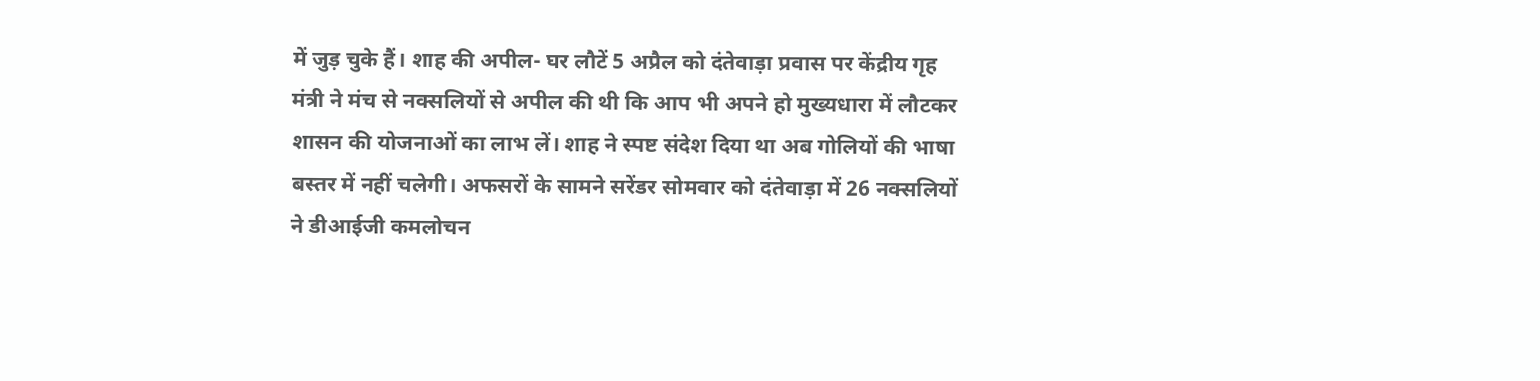में जुड़ चुके हैं। शाह की अपील- घर लौटें 5 अप्रैल को दंतेवाड़ा प्रवास पर केंद्रीय गृह मंत्री ने मंच से नक्सलियों से अपील की थी कि आप भी अपने हो मुख्यधारा में लौटकर शासन की योजनाओं का लाभ लें। शाह ने स्पष्ट संदेश दिया था अब गोलियों की भाषा बस्तर में नहीं चलेगी। अफसरों के सामने सरेंडर सोमवार को दंतेवाड़ा में 26 नक्सलियों ने डीआईजी कमलोचन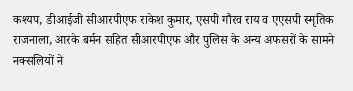कश्यप, डीआईजी सीआरपीएफ राकेश कुमार, एसपी गौरव राय व एएसपी स्मृतिक राजनाला, आरके बर्मन सहित सीआरपीएफ और पुलिस के अन्य अफसरों के सामने नक्सलियों ने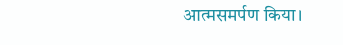आत्मसमर्पण किया।